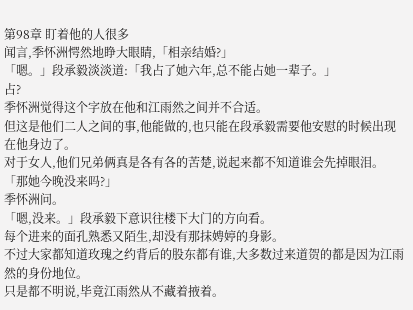第98章 盯着他的人很多
闻言,季怀洲愕然地睁大眼睛,「相亲结婚?」
「嗯。」段承毅淡淡道:「我占了她六年,总不能占她一辈子。」
占?
季怀洲觉得这个字放在他和江雨然之间并不合适。
但这是他们二人之间的事,他能做的,也只能在段承毅需要他安慰的时候出现在他身边了。
对于女人,他们兄弟俩真是各有各的苦楚,说起来都不知道谁会先掉眼泪。
「那她今晚没来吗?」
季怀洲问。
「嗯,没来。」段承毅下意识往楼下大门的方向看。
每个进来的面孔熟悉又陌生,却没有那抹娉婷的身影。
不过大家都知道玫瑰之约背后的股东都有谁,大多数过来道贺的都是因为江雨然的身份地位。
只是都不明说,毕竟江雨然从不藏着掖着。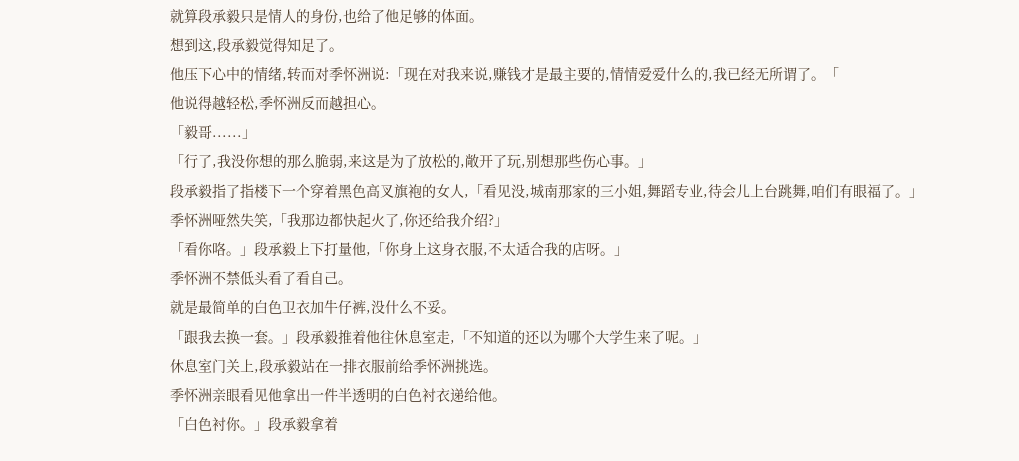就算段承毅只是情人的身份,也给了他足够的体面。
想到这,段承毅觉得知足了。
他压下心中的情绪,转而对季怀洲说:「现在对我来说,赚钱才是最主要的,情情爱爱什么的,我已经无所谓了。「
他说得越轻松,季怀洲反而越担心。
「毅哥......」
「行了,我没你想的那么脆弱,来这是为了放松的,敞开了玩,别想那些伤心事。」
段承毅指了指楼下一个穿着黑色高叉旗袍的女人,「看见没,城南那家的三小姐,舞蹈专业,待会儿上台跳舞,咱们有眼福了。」
季怀洲哑然失笑,「我那边都快起火了,你还给我介绍?」
「看你咯。」段承毅上下打量他,「你身上这身衣服,不太适合我的店呀。」
季怀洲不禁低头看了看自己。
就是最简单的白色卫衣加牛仔裤,没什么不妥。
「跟我去换一套。」段承毅推着他往休息室走,「不知道的还以为哪个大学生来了呢。」
休息室门关上,段承毅站在一排衣服前给季怀洲挑选。
季怀洲亲眼看见他拿出一件半透明的白色衬衣递给他。
「白色衬你。」段承毅拿着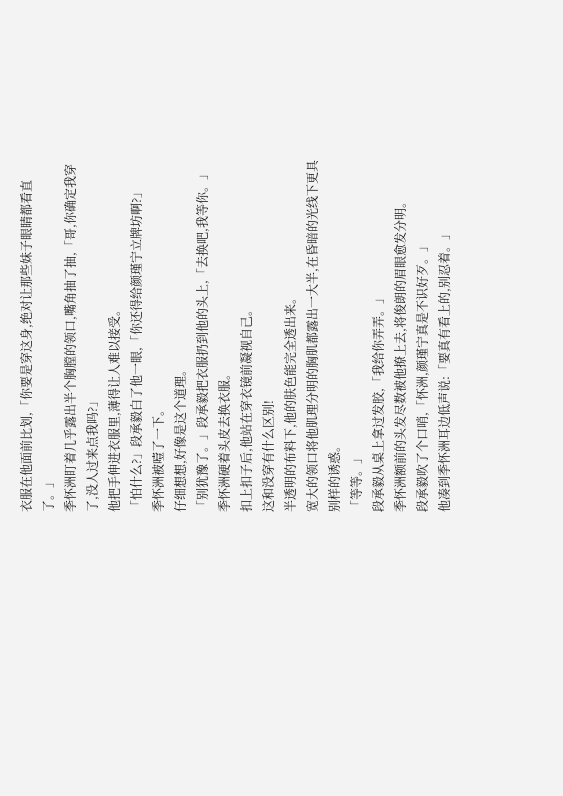衣服在他面前比划,「你要是穿这身,绝对让那些妹子眼睛都看直了。」
季怀洲盯着几乎露出半个胸膛的领口,嘴角抽了抽,「哥,你确定我穿了,没人过来点我吗?」
他把手伸进衣服里,薄得让人难以接受。
「怕什么?」段承毅白了他一眼,「你还得给颜瑾宁立牌坊啊?」
季怀洲被噎了一下。
仔细想想,好像是这个道理。
「别犹豫了。」段承毅把衣服扔到他的头上,「去换吧,我等你。」
季怀洲硬着头皮去换衣服。
扣上扣子后,他站在穿衣镜前凝视自己。
这和没穿有什么区别!
半透明的布料下,他的肤色能完全透出来。
宽大的领口将他肌理分明的胸肌都露出一大半,在昏暗的光线下更具别样的诱惑。
「等等。」
段承毅从桌上拿过发胶,「我给你弄弄。」
季怀洲额前的头发尽数被他撩上去,将俊朗的眉眼愈发分明。
段承毅吹了个口哨,「怀洲,颜瑾宁真是不识好歹。」
他凑到季怀洲耳边低声说:「要真有看上的,别忍着。」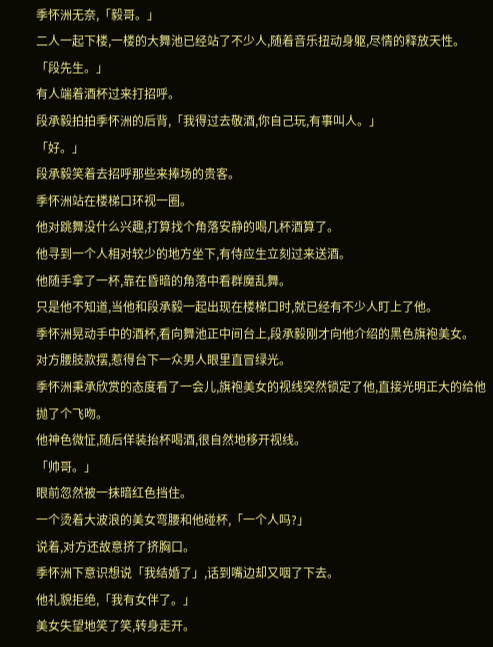季怀洲无奈,「毅哥。」
二人一起下楼,一楼的大舞池已经站了不少人,随着音乐扭动身躯,尽情的释放天性。
「段先生。」
有人端着酒杯过来打招呼。
段承毅拍拍季怀洲的后背,「我得过去敬酒,你自己玩,有事叫人。」
「好。」
段承毅笑着去招呼那些来捧场的贵客。
季怀洲站在楼梯口环视一圈。
他对跳舞没什么兴趣,打算找个角落安静的喝几杯酒算了。
他寻到一个人相对较少的地方坐下,有侍应生立刻过来送酒。
他随手拿了一杯,靠在昏暗的角落中看群魔乱舞。
只是他不知道,当他和段承毅一起出现在楼梯口时,就已经有不少人盯上了他。
季怀洲晃动手中的酒杯,看向舞池正中间台上,段承毅刚才向他介绍的黑色旗袍美女。
对方腰肢款摆,惹得台下一众男人眼里直冒绿光。
季怀洲秉承欣赏的态度看了一会儿,旗袍美女的视线突然锁定了他,直接光明正大的给他抛了个飞吻。
他神色微怔,随后佯装抬杯喝酒,很自然地移开视线。
「帅哥。」
眼前忽然被一抹暗红色挡住。
一个烫着大波浪的美女弯腰和他碰杯,「一个人吗?」
说着,对方还故意挤了挤胸口。
季怀洲下意识想说「我结婚了」,话到嘴边却又咽了下去。
他礼貌拒绝,「我有女伴了。」
美女失望地笑了笑,转身走开。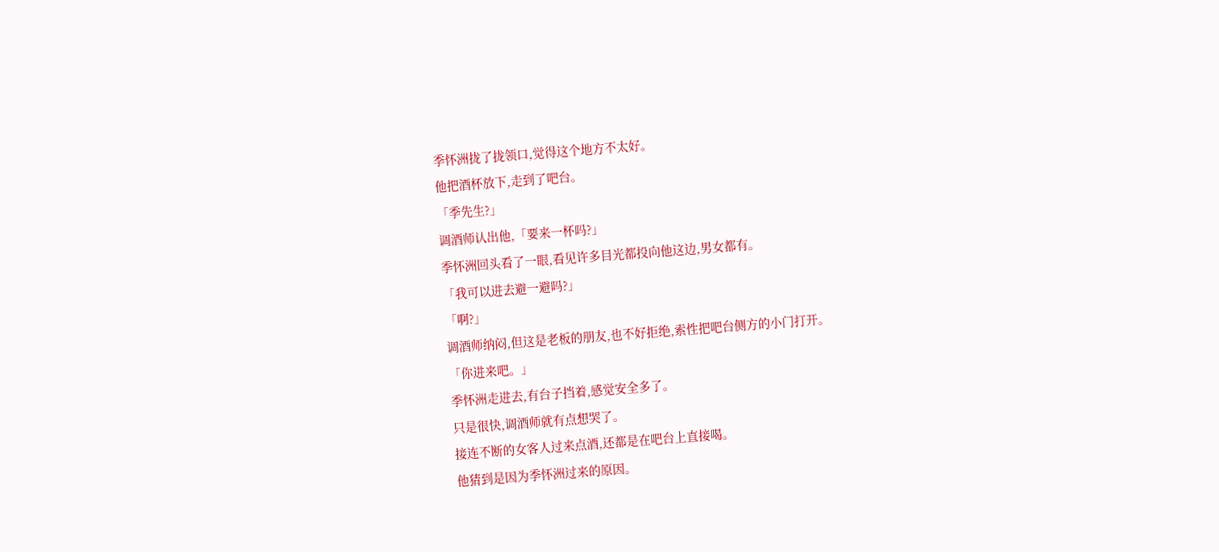季怀洲拢了拢领口,觉得这个地方不太好。
他把酒杯放下,走到了吧台。
「季先生?」
调酒师认出他,「要来一杯吗?」
季怀洲回头看了一眼,看见许多目光都投向他这边,男女都有。
「我可以进去避一避吗?」
「啊?」
调酒师纳闷,但这是老板的朋友,也不好拒绝,索性把吧台侧方的小门打开。
「你进来吧。」
季怀洲走进去,有台子挡着,感觉安全多了。
只是很快,调酒师就有点想哭了。
接连不断的女客人过来点酒,还都是在吧台上直接喝。
他猜到是因为季怀洲过来的原因。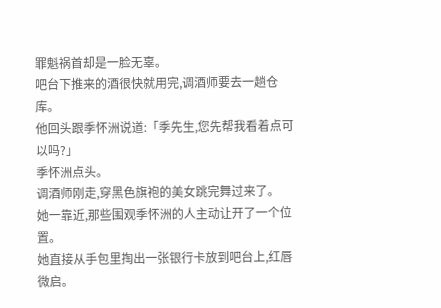罪魁祸首却是一脸无辜。
吧台下推来的酒很快就用完,调酒师要去一趟仓库。
他回头跟季怀洲说道:「季先生,您先帮我看着点可以吗?」
季怀洲点头。
调酒师刚走,穿黑色旗袍的美女跳完舞过来了。
她一靠近,那些围观季怀洲的人主动让开了一个位置。
她直接从手包里掏出一张银行卡放到吧台上,红唇微启。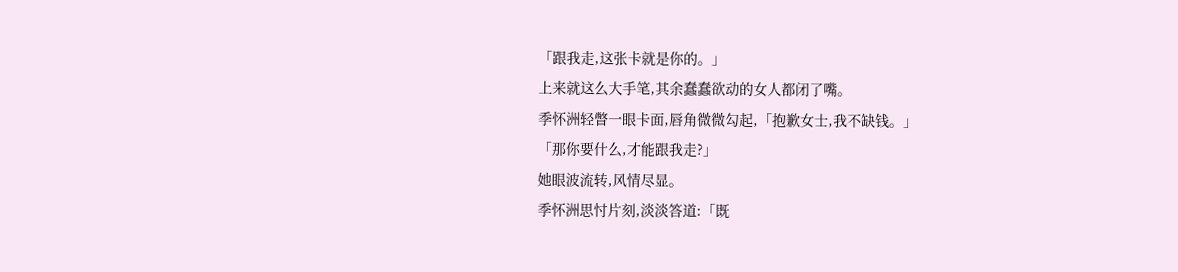「跟我走,这张卡就是你的。」
上来就这么大手笔,其余蠢蠢欲动的女人都闭了嘴。
季怀洲轻瞥一眼卡面,唇角微微勾起,「抱歉女士,我不缺钱。」
「那你要什么,才能跟我走?」
她眼波流转,风情尽显。
季怀洲思忖片刻,淡淡答道:「既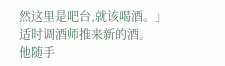然这里是吧台,就该喝酒。」
适时调酒师推来新的酒。
他随手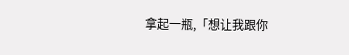拿起一瓶,「想让我跟你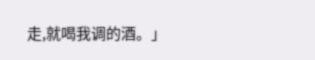走,就喝我调的酒。」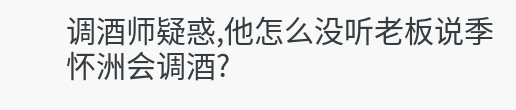调酒师疑惑,他怎么没听老板说季怀洲会调酒?